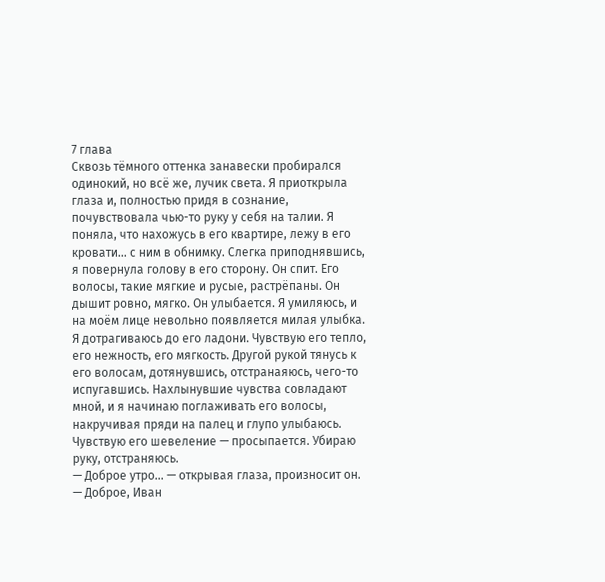7 глава
Сквозь тёмного оттенка занавески пробирался одинокий, но всё же, лучик света. Я приоткрыла глаза и, полностью придя в сознание, почувствовала чью-то руку у себя на талии. Я поняла, что нахожусь в его квартире, лежу в его кровати... с ним в обнимку. Слегка приподнявшись, я повернула голову в его сторону. Он спит. Его волосы, такие мягкие и русые, растрёпаны. Он дышит ровно, мягко. Он улыбается. Я умиляюсь, и на моём лице невольно появляется милая улыбка.
Я дотрагиваюсь до его ладони. Чувствую его тепло, его нежность, его мягкость. Другой рукой тянусь к его волосам, дотянувшись, отстранаяюсь, чего-то испугавшись. Нахлынувшие чувства совладают мной, и я начинаю поглаживать его волосы, накручивая пряди на палец и глупо улыбаюсь. Чувствую его шевеление — просыпается. Убираю руку, отстраняюсь.
— Доброе утро... — открывая глаза, произносит он.
— Доброе, Иван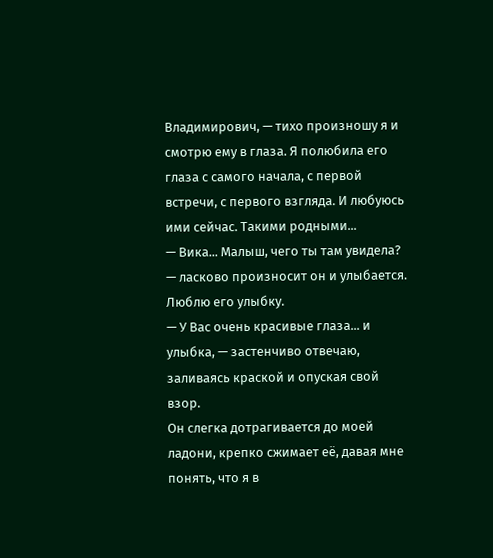Владимирович, — тихо произношу я и смотрю ему в глаза. Я полюбила его глаза с самого начала, с первой встречи, с первого взгляда. И любуюсь ими сейчас. Такими родными...
— Вика... Малыш, чего ты там увидела? — ласково произносит он и улыбается. Люблю его улыбку.
— У Вас очень красивые глаза... и улыбка, — застенчиво отвечаю, заливаясь краской и опуская свой взор.
Он слегка дотрагивается до моей ладони, крепко сжимает её, давая мне понять, что я в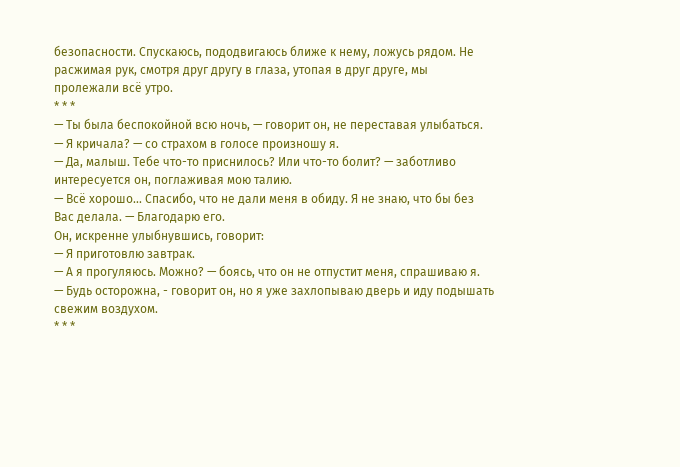безопасности. Спускаюсь, пододвигаюсь ближе к нему, ложусь рядом. Не расжимая рук, смотря друг другу в глаза, утопая в друг друге, мы пролежали всё утро.
* * *
— Ты была беспокойной всю ночь, — говорит он, не переставая улыбаться.
— Я кричала? — со страхом в голосе произношу я.
— Да, малыш. Тебе что-то приснилось? Или что-то болит? — заботливо интересуется он, поглаживая мою талию.
— Всё хорошо... Спасибо, что не дали меня в обиду. Я не знаю, что бы без Вас делала. — Благодарю его.
Он, искренне улыбнувшись, говорит:
— Я приготовлю завтрак.
— А я прогуляюсь. Можно? — боясь, что он не отпустит меня, спрашиваю я.
— Будь осторожна, - говорит он, но я уже захлопываю дверь и иду подышать свежим воздухом.
* * *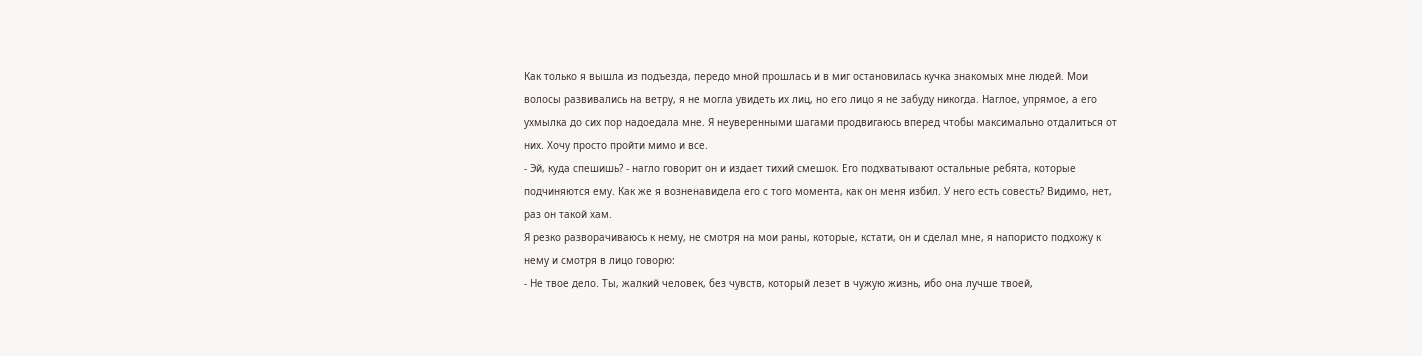Как только я вышла из подъезда, передо мной прошлась и в миг остановилась кучка знакомых мне людей. Мои волосы развивались на ветру, я не могла увидеть их лиц, но его лицо я не забуду никогда. Наглое, упрямое, а его ухмылка до сих пор надоедала мне. Я неуверенными шагами продвигаюсь вперед чтобы максимально отдалиться от них. Хочу просто пройти мимо и все.
- Эй, куда спешишь? - нагло говорит он и издает тихий смешок. Его подхватывают остальные ребята, которые подчиняются ему. Как же я возненавидела его с того момента, как он меня избил. У него есть совесть? Видимо, нет, раз он такой хам.
Я резко разворачиваюсь к нему, не смотря на мои раны, которые, кстати, он и сделал мне, я напористо подхожу к нему и смотря в лицо говорю:
- Не твое дело. Ты, жалкий человек, без чувств, который лезет в чужую жизнь, ибо она лучше твоей,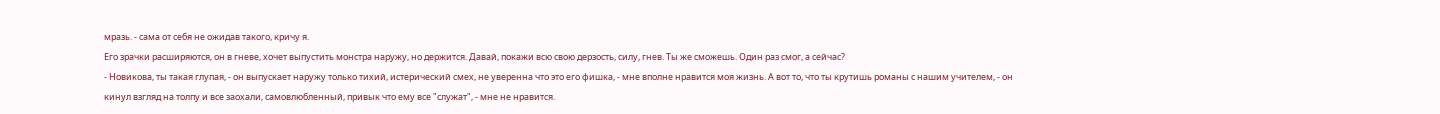мразь. - сама от себя не ожидав такого, кричу я.
Его зрачки расширяются, он в гневе, хочет выпустить монстра наружу, но держится. Давай, покажи всю свою дерзость, силу, гнев. Ты же сможешь. Один раз смог, а сейчас?
- Новикова, ты такая глупая, - он выпускает наружу только тихий, истерический смех, не уверенна что это его фишка, - мне вполне нравится моя жизнь. А вот то, что ты крутишь романы с нашим учителем, - он кинул взгляд на толпу и все заохали, самовлюбленный, привык что ему все "служат", - мне не нравится.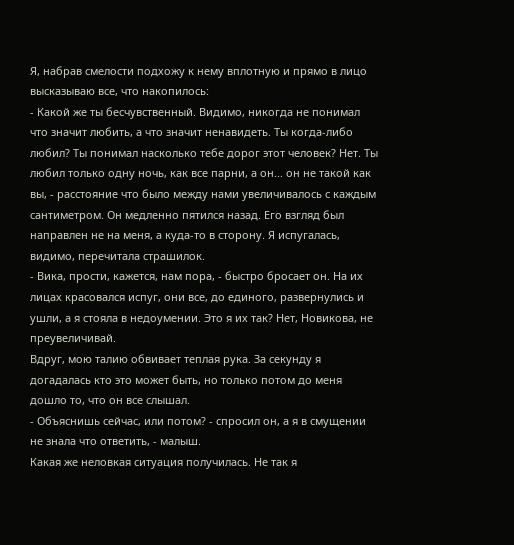Я, набрав смелости подхожу к нему вплотную и прямо в лицо высказываю все, что накопилось:
- Какой же ты бесчувственный. Видимо, никогда не понимал что значит любить, а что значит ненавидеть. Ты когда-либо любил? Ты понимал насколько тебе дорог этот человек? Нет. Ты любил только одну ночь, как все парни, а он... он не такой как вы, - расстояние что было между нами увеличивалось с каждым сантиметром. Он медленно пятился назад. Его взгляд был направлен не на меня, а куда-то в сторону. Я испугалась, видимо, перечитала страшилок.
- Вика, прости, кажется, нам пора, - быстро бросает он. На их лицах красовался испуг, они все, до единого, развернулись и ушли, а я стояла в недоумении. Это я их так? Нет, Новикова, не преувеличивай.
Вдруг, мою талию обвивает теплая рука. За секунду я догадалась кто это может быть, но только потом до меня дошло то, что он все слышал.
- Объяснишь сейчас, или потом? - спросил он, а я в смущении не знала что ответить, - малыш.
Какая же неловкая ситуация получилась. Не так я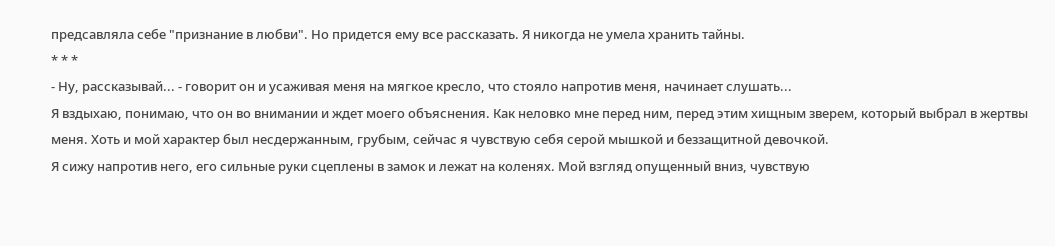предсавляла себе "признание в любви". Но придется ему все рассказать. Я никогда не умела хранить тайны.
* * *
- Ну, рассказывай... - говорит он и усаживая меня на мягкое кресло, что стояло напротив меня, начинает слушать...
Я вздыхаю, понимаю, что он во внимании и ждет моего объяснения. Как неловко мне перед ним, перед этим хищным зверем, который выбрал в жертвы меня. Хоть и мой характер был несдержанным, грубым, сейчас я чувствую себя серой мышкой и беззащитной девочкой.
Я сижу напротив него, его сильные руки сцеплены в замок и лежат на коленях. Мой взгляд опущенный вниз, чувствую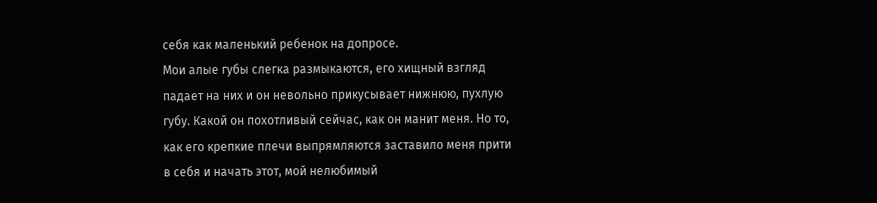себя как маленький ребенок на допросе.
Мои алые губы слегка размыкаются, его хищный взгляд падает на них и он невольно прикусывает нижнюю, пухлую губу. Какой он похотливый сейчас, как он манит меня. Но то, как его крепкие плечи выпрямляются заставило меня прити в себя и начать этот, мой нелюбимый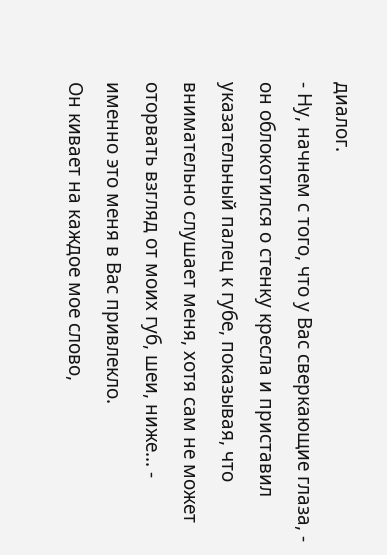диалог.
- Ну, начнем с того, что у Вас сверкающие глаза, - он облокотился о стенку кресла и приставил указательный палец к губе, показывая, что внимательно слушает меня, хотя сам не может оторвать взгляд от моих губ, шеи, ниже... - именно это меня в Вас привлекло.
Он кивает на каждое мое слово,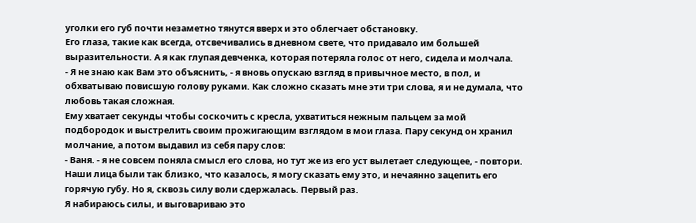уголки его губ почти незаметно тянутся вверх и это облегчает обстановку.
Его глаза, такие как всегда, отсвечивались в дневном свете, что придавало им большей выразительности. А я как глупая девченка, которая потеряла голос от него, сидела и молчала.
- Я не знаю как Вам это объяснить, - я вновь опускаю взгляд в привычное место, в пол, и обхватываю повисшую голову руками. Как сложно сказать мне эти три слова, я и не думала, что любовь такая сложная.
Ему хватает секунды чтобы соскочить с кресла, ухватиться нежным пальцем за мой подбородок и выстрелить своим прожигающим взглядом в мои глаза. Пару секунд он хранил молчание, а потом выдавил из себя пару слов:
- Ваня. - я не совсем поняла смысл его слова, но тут же из его уст вылетает следующее, - повтори.
Наши лица были так близко, что казалось, я могу сказать ему это, и нечаянно зацепить его горячую губу. Но я, сквозь силу воли сдержалась. Первый раз.
Я набираюсь силы, и выговариваю это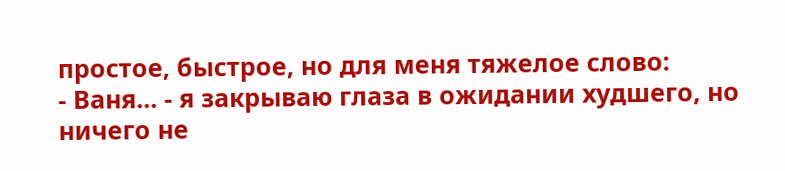простое, быстрое, но для меня тяжелое слово:
- Ваня... - я закрываю глаза в ожидании худшего, но ничего не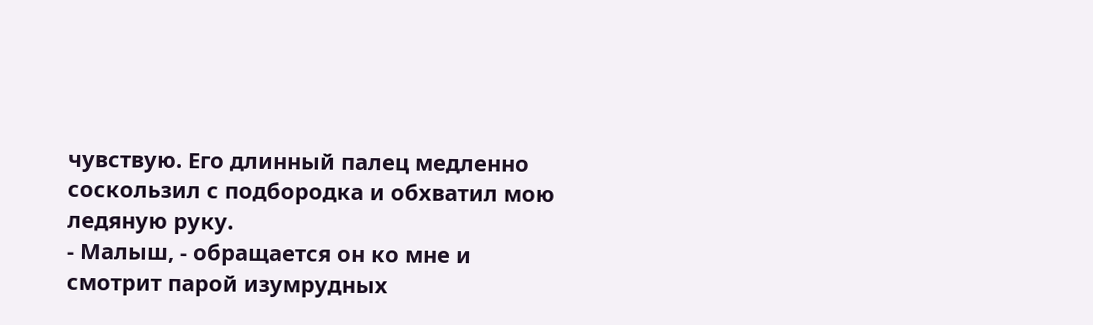чувствую. Его длинный палец медленно соскользил с подбородка и обхватил мою ледяную руку.
- Малыш, - обращается он ко мне и смотрит парой изумрудных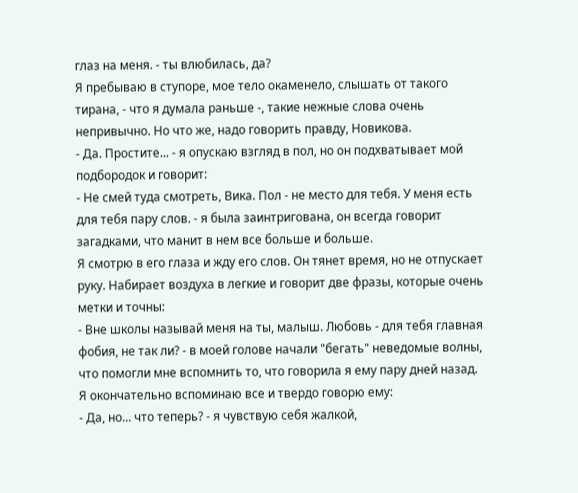глаз на меня. - ты влюбилась, да?
Я пребываю в ступоре, мое тело окаменело, слышать от такого тирана, - что я думала раньше -, такие нежные слова очень непривычно. Но что же, надо говорить правду, Новикова.
- Да. Простите... - я опускаю взгляд в пол, но он подхватывает мой подбородок и говорит:
- Не смей туда смотреть, Вика. Пол - не место для тебя. У меня есть для тебя пару слов. - я была заинтригована, он всегда говорит загадками, что манит в нем все больше и больше.
Я смотрю в его глаза и жду его слов. Он тянет время, но не отпускает руку. Набирает воздуха в легкие и говорит две фразы, которые очень метки и точны:
- Вне школы называй меня на ты, малыш. Любовь - для тебя главная фобия, не так ли? - в моей голове начали "бегать" неведомые волны, что помогли мне вспомнить то, что говорила я ему пару дней назад.
Я окончательно вспоминаю все и твердо говорю ему:
- Да, но... что теперь? - я чувствую себя жалкой,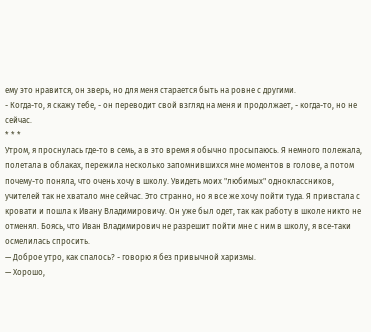ему это нравится, он зверь, но для меня старается быть на ровне с другими.
- Когда-то, я скажу тебе, - он переводит свой взгляд на меня и продолжает, - когда-то, но не сейчас.
* * *
Утром, я проснулась где-то в семь, а в это время я обычно просыпаюсь. Я немного полежала, полетала в облаках, пережила несколько запомнившихся мне моментов в голове, а потом почему-то поняла, что очень хочу в школу. Увидеть моих "любимых" одноклассников, учителей так не хватало мне сейчас. Это странно, но я все же хочу пойти туда. Я привстала с кровати и пошла к Ивану Владимировичу. Он уже был одет, так как работу в школе никто не отменял. Боясь, что Иван Владимирович не разрешит пойти мне с ним в школу, я все-таки осмелилась спросить.
— Доброе утро, как спалось? - говорю я без привычной харизмы.
— Хорошо,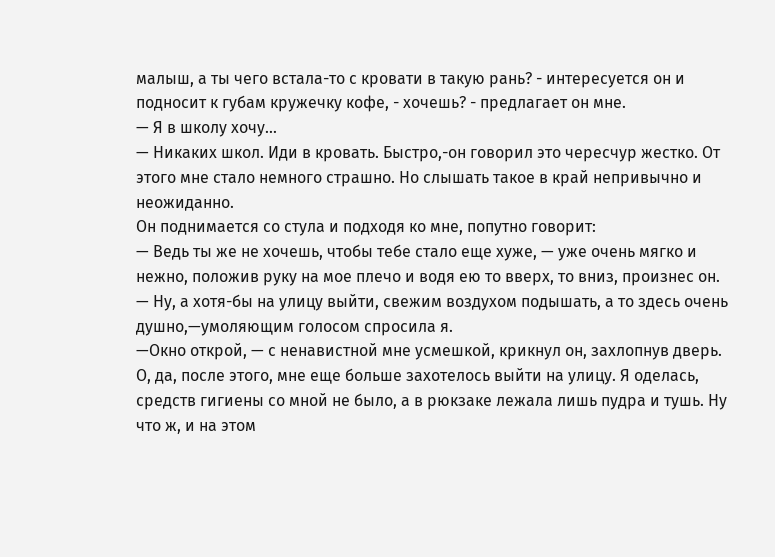малыш, а ты чего встала-то с кровати в такую рань? - интересуется он и подносит к губам кружечку кофе, - хочешь? - предлагает он мне.
— Я в школу хочу...
— Никаких школ. Иди в кровать. Быстро,-он говорил это чересчур жестко. От этого мне стало немного страшно. Но слышать такое в край непривычно и неожиданно.
Он поднимается со стула и подходя ко мне, попутно говорит:
— Ведь ты же не хочешь, чтобы тебе стало еще хуже, — уже очень мягко и нежно, положив руку на мое плечо и водя ею то вверх, то вниз, произнес он.
— Ну, а хотя-бы на улицу выйти, свежим воздухом подышать, а то здесь очень душно,—умоляющим голосом спросила я.
—Окно открой, — с ненавистной мне усмешкой, крикнул он, захлопнув дверь.
О, да, после этого, мне еще больше захотелось выйти на улицу. Я оделась, средств гигиены со мной не было, а в рюкзаке лежала лишь пудра и тушь. Ну что ж, и на этом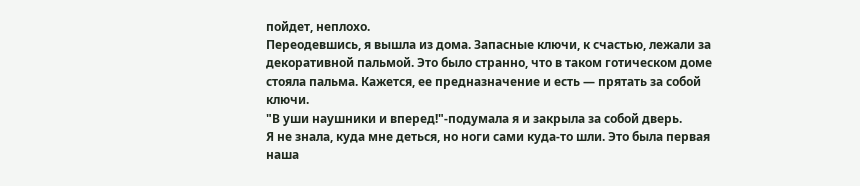пойдет, неплохо.
Переодевшись, я вышла из дома. Запасные ключи, к счастью, лежали за декоративной пальмой. Это было странно, что в таком готическом доме стояла пальма. Кажется, ее предназначение и есть — прятать за собой ключи.
"В уши наушники и вперед!"-подумала я и закрыла за собой дверь.
Я не знала, куда мне деться, но ноги сами куда-то шли. Это была первая наша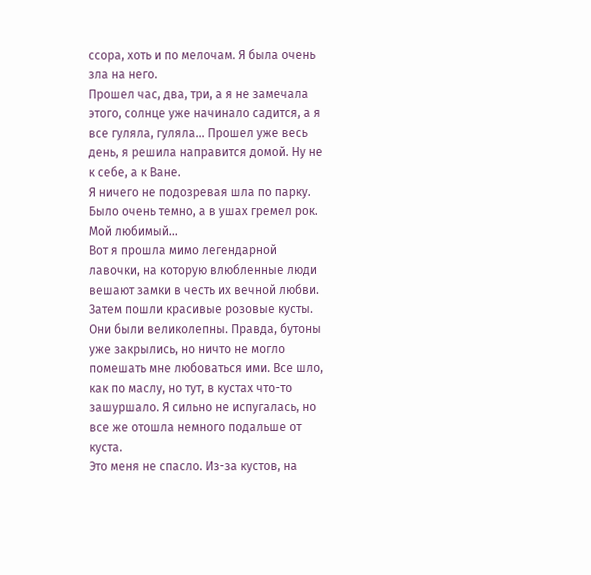ссора, хоть и по мелочам. Я была очень зла на него.
Прошел час, два, три, а я не замечала этого, солнце уже начинало садится, а я все гуляла, гуляла... Прошел уже весь день, я решила направится домой. Ну не к себе, а к Ване.
Я ничего не подозревая шла по парку. Было очень темно, а в ушах гремел рок. Мой любимый...
Вот я прошла мимо легендарной лавочки, на которую влюбленные люди вешают замки в честь их вечной любви. Затем пошли красивые розовые кусты. Они были великолепны. Правда, бутоны уже закрылись, но ничто не могло помешать мне любоваться ими. Все шло, как по маслу, но тут, в кустах что-то зашуршало. Я сильно не испугалась, но все же отошла немного подальше от куста.
Это меня не спасло. Из-за кустов, на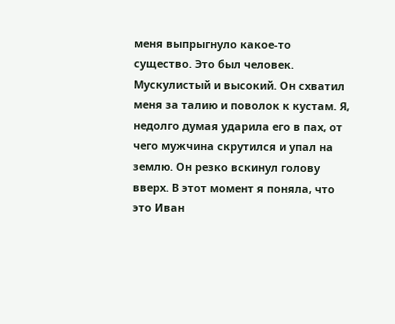меня выпрыгнуло какое-то существо. Это был человек. Мускулистый и высокий. Он схватил меня за талию и поволок к кустам. Я, недолго думая ударила его в пах, от чего мужчина скрутился и упал на землю. Он резко вскинул голову вверх. В этот момент я поняла, что это Иван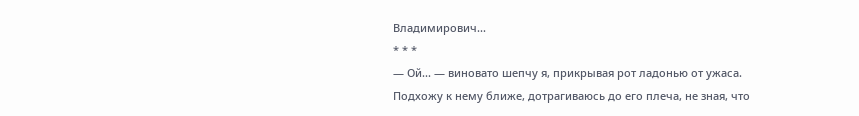Владимирович...
* * *
— Ой... — виновато шепчу я, прикрывая рот ладонью от ужаса.
Подхожу к нему ближе, дотрагиваюсь до его плеча, не зная, что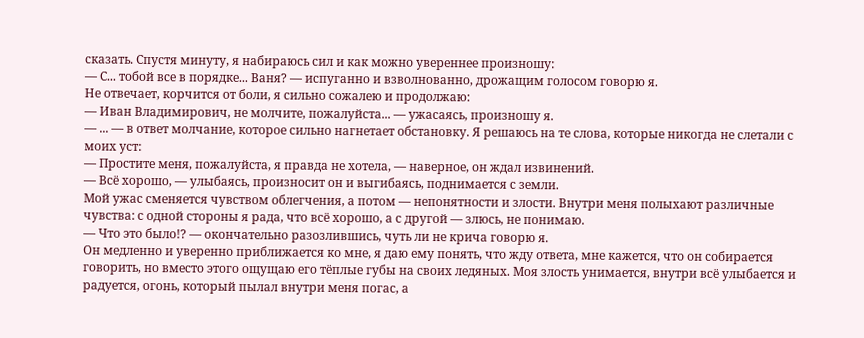сказать. Спустя минуту, я набираюсь сил и как можно увереннее произношу:
— С... тобой все в порядке... Ваня? — испуганно и взволнованно, дрожащим голосом говорю я.
Не отвечает, корчится от боли, я сильно сожалею и продолжаю:
— Иван Владимирович, не молчите, пожалуйста... — ужасаясь, произношу я.
— ... — в ответ молчание, которое сильно нагнетает обстановку. Я решаюсь на те слова, которые никогда не слетали с моих уст:
— Простите меня, пожалуйста, я правда не хотела, — наверное, он ждал извинений.
— Всё хорошо, — улыбаясь, произносит он и выгибаясь, поднимается с земли.
Мой ужас сменяется чувством облегчения, а потом — непонятности и злости. Внутри меня полыхают различные чувства: с одной стороны я рада, что всё хорошо, а с другой — злюсь, не понимаю.
— Что это было!? — окончательно разозлившись, чуть ли не крича говорю я.
Он медленно и уверенно приближается ко мне, я даю ему понять, что жду ответа, мне кажется, что он собирается говорить, но вместо этого ощущаю его тёплые губы на своих ледяных. Моя злость унимается, внутри всё улыбается и радуется, огонь, который пылал внутри меня погас, а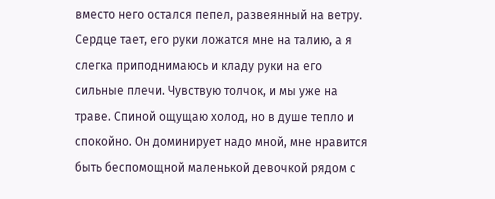вместо него остался пепел, развеянный на ветру. Сердце тает, его руки ложатся мне на талию, а я слегка приподнимаюсь и кладу руки на его сильные плечи. Чувствую толчок, и мы уже на траве. Спиной ощущаю холод, но в душе тепло и спокойно. Он доминирует надо мной, мне нравится быть беспомощной маленькой девочкой рядом с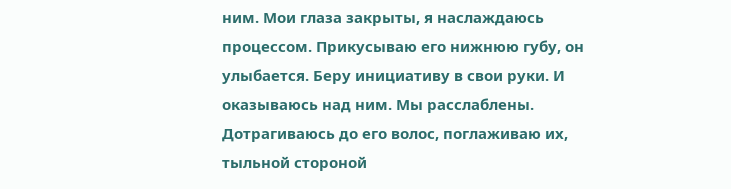ним. Мои глаза закрыты, я наслаждаюсь процессом. Прикусываю его нижнюю губу, он улыбается. Беру инициативу в свои руки. И оказываюсь над ним. Мы расслаблены. Дотрагиваюсь до его волос, поглаживаю их, тыльной стороной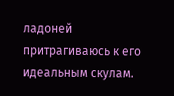ладоней притрагиваюсь к его идеальным скулам.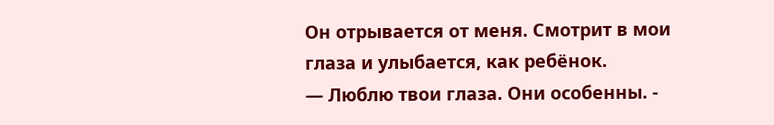Он отрывается от меня. Смотрит в мои глаза и улыбается, как ребёнок.
— Люблю твои глаза. Они особенны. -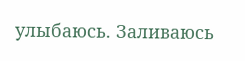улыбаюсь. Заливаюсь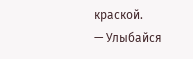краской.
— Улыбайся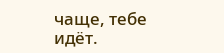чаще, тебе идёт.